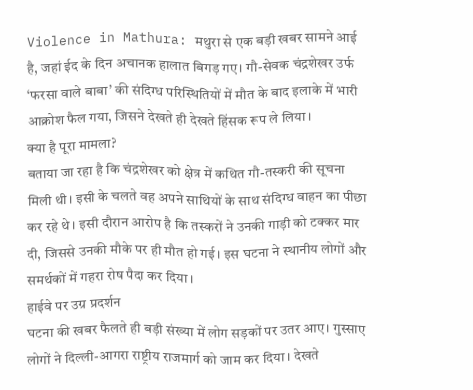Violence in Mathura: मथुरा से एक बड़ी खबर सामने आई है, जहां ईद के दिन अचानक हालात बिगड़ गए। गौ-सेवक चंद्रशेखर उर्फ ‘फरसा वाले बाबा’ की संदिग्ध परिस्थितियों में मौत के बाद इलाके में भारी आक्रोश फैल गया, जिसने देखते ही देखते हिंसक रूप ले लिया।
क्या है पूरा मामला?
बताया जा रहा है कि चंद्रशेखर को क्षेत्र में कथित गौ-तस्करी की सूचना मिली थी। इसी के चलते वह अपने साथियों के साथ संदिग्ध वाहन का पीछा कर रहे थे। इसी दौरान आरोप है कि तस्करों ने उनकी गाड़ी को टक्कर मार दी, जिससे उनकी मौके पर ही मौत हो गई। इस घटना ने स्थानीय लोगों और समर्थकों में गहरा रोष पैदा कर दिया।
हाईवे पर उग्र प्रदर्शन
घटना की खबर फैलते ही बड़ी संख्या में लोग सड़कों पर उतर आए। गुस्साए लोगों ने दिल्ली-आगरा राष्ट्रीय राजमार्ग को जाम कर दिया। देखते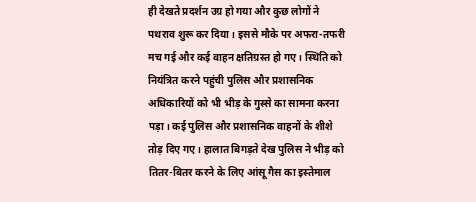ही देखते प्रदर्शन उग्र हो गया और कुछ लोगों ने पथराव शुरू कर दिया। इससे मौके पर अफरा-तफरी मच गई और कई वाहन क्षतिग्रस्त हो गए। स्थिति को नियंत्रित करने पहुंची पुलिस और प्रशासनिक अधिकारियों को भी भीड़ के गुस्से का सामना करना पड़ा। कई पुलिस और प्रशासनिक वाहनों के शीशे तोड़ दिए गए। हालात बिगड़ते देख पुलिस ने भीड़ को तितर-बितर करने के लिए आंसू गैस का इस्तेमाल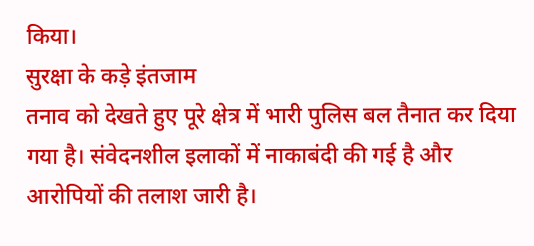किया।
सुरक्षा के कड़े इंतजाम
तनाव को देखते हुए पूरे क्षेत्र में भारी पुलिस बल तैनात कर दिया गया है। संवेदनशील इलाकों में नाकाबंदी की गई है और आरोपियों की तलाश जारी है।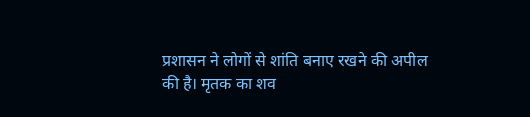प्रशासन ने लोगों से शांति बनाए रखने की अपील की है। मृतक का शव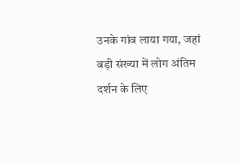उनके गांव लाया गया, जहां बड़ी संख्या में लोग अंतिम दर्शन के लिए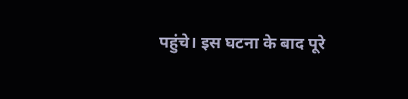पहुंचे। इस घटना के बाद पूरे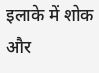इलाके में शोक और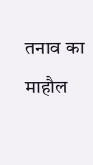तनाव का माहौल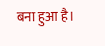बना हुआ है।